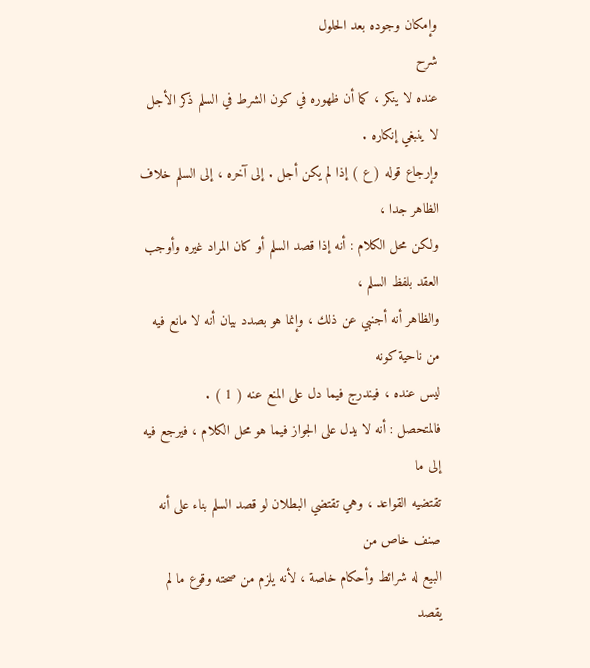وإمكان وجوده بعد الحلول
شرح
عنده لا ينكر ، كما أن ظهوره في كون الشرط في السلم ذكر الأجل لا ينبغي إنكاره .
وإرجاع قوله ( ع ) إذا لم يكن أجل . إلى آخره ، إلى السلم خلاف الظاهر جدا ،
ولكن محل الكلام : أنه إذا قصد السلم أو كان المراد غيره وأوجب العقد بلفظ السلم ،
والظاهر أنه أجنبي عن ذلك ، وإنما هو بصدد بيان أنه لا مانع فيه من ناحية كونه
ليس عنده ، فيندرج فيما دل على المنع عنه ( 1 ) .
فالمتحصل : أنه لا يدل على الجواز فيما هو محل الكلام ، فيرجع فيه إلى ما
تقتضيه القواعد ، وهي تقتضي البطلان لو قصد السلم بناء على أنه صنف خاص من
البيع له شرائط وأحكام خاصة ، لأنه يلزم من صحته وقوع ما لم يقصد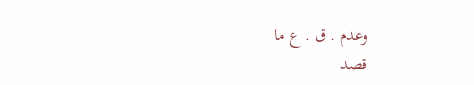وعدم . ق . ع ما
قصد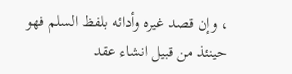، وإن قصد غيره وأدائه بلفظ السلم فهو حينئذ من قبيل انشاء عقد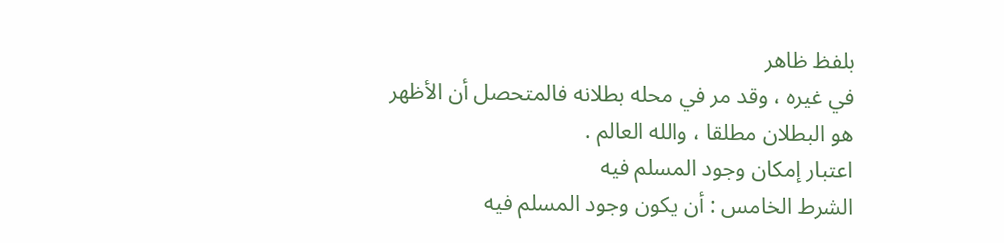بلفظ ظاهر
في غيره ، وقد مر في محله بطلانه فالمتحصل أن الأظهر هو البطلان مطلقا ، والله العالم .
اعتبار إمكان وجود المسلم فيه
الشرط الخامس : أن يكون وجود المسلم فيه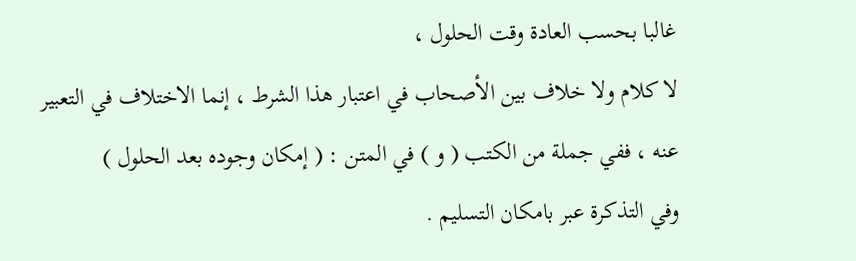غالبا بحسب العادة وقت الحلول ،
لا كلام ولا خلاف بين الأصحاب في اعتبار هذا الشرط ، إنما الاختلاف في التعبير
عنه ، ففي جملة من الكتب ( و ) في المتن : ( إمكان وجوده بعد الحلول )
وفي التذكرة عبر بامكان التسليم .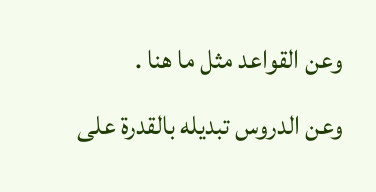وعن القواعد مثل ما هنا .
وعن الدروس تبديله بالقدرة على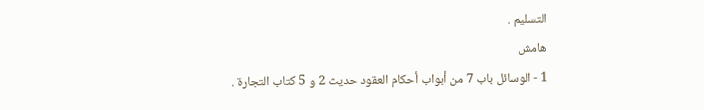التسليم .
هامش
1 - الوسائل باب 7 من أبواب أحكام العقود حديث 2 و 5 كتاب التجارة .